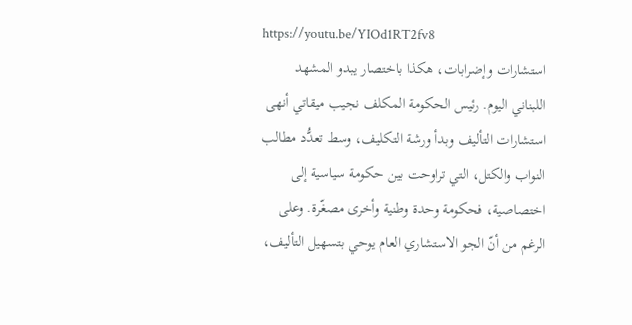https://youtu.be/YIOd1RT2fv8
استشارات وإضرابات، هكذا باختصار يبدو المشهد اللبناني اليوم. رئيس الحكومة المكلف نجيب ميقاتي أنهى استشارات التأليف وبدأ ورشة التكليف، وسط تعدُّد مطالب النواب والكتل، التي تراوحت بين حكومة سياسية إلى اختصاصية، فحكومة وحدة وطنية وأخرى مصغّرة. وعلى الرغم من أنّ الجو الاستشاري العام يوحي بتسهيل التأليف،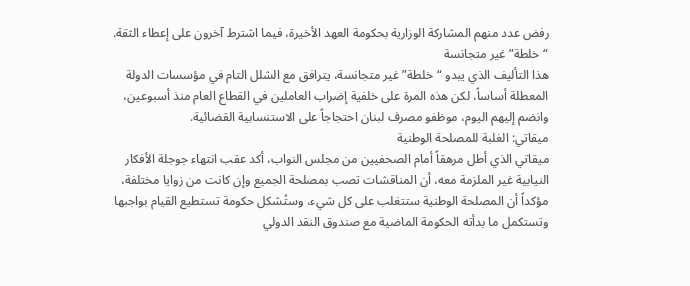رفض عدد منهم المشاركة الوزارية بحكومة العهد الأخيرة، فيما اشترط آخرون على إعطاء الثقة.
“خلطة” غير متجانسة
هذا التأليف الذي يبدو “خلطة” غير متجانسة، يترافق مع الشلل التام في مؤسسات الدولة المعطلة أساساً، لكن هذه المرة على خلفية إضراب العاملين في القطاع العام منذ أسبوعين، وانضم إليهم اليوم، موظفو مصرف لبنان احتجاجاً على الاستنسابية القضائية.
ميقاتي: الغلبة للمصلحة الوطنية
ميقاتي الذي أطل مرهقاً أمام الصحفيين من مجلس النواب، أكد عقب انتهاء جوجلة الأفكار النيابية غير الملزمة معه، أن المناقشات تصب بمصلحة الجميع وإن كانت من زوايا مختلفة، مؤكداً أن المصلحة الوطنية ستتغلب على كل شيء، وستُشكل حكومة تستطيع القيام بواجبها وتستكمل ما بدأته الحكومة الماضية مع صندوق النقد الدولي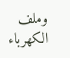وملف الكهرباء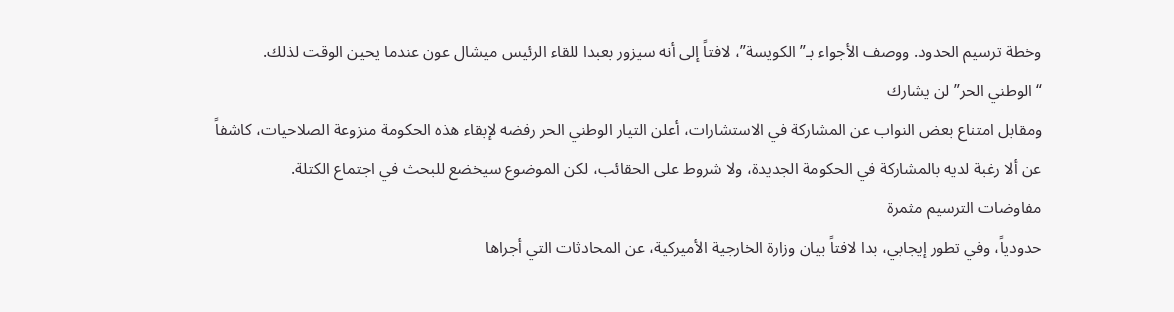وخطة ترسيم الحدود. ووصف الأجواء بـ”الكويسة”، لافتاً إلى أنه سيزور بعبدا للقاء الرئيس ميشال عون عندما يحين الوقت لذلك.
“الوطني الحر” لن يشارك
ومقابل امتناع بعض النواب عن المشاركة في الاستشارات، أعلن التيار الوطني الحر رفضه لإبقاء هذه الحكومة منزوعة الصلاحيات، كاشفاً عن ألا رغبة لديه بالمشاركة في الحكومة الجديدة، ولا شروط على الحقائب، لكن الموضوع سيخضع للبحث في اجتماع الكتلة.
مفاوضات الترسيم مثمرة
حدودياً، وفي تطور إيجابي، بدا لافتاً بيان وزارة الخارجية الأميركية، عن المحادثات التي أجراها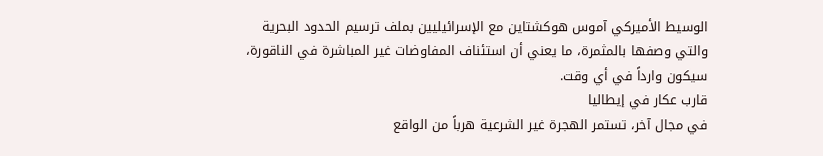الوسيط الأميركي آموس هوكشتاين مع الإسرائيليين بملف ترسيم الحدود البحرية والتي وصفها بالمثمرة، ما يعني أن استئناف المفاوضات غير المباشرة في الناقورة، سيكون وارداً في أي وقت.
قارب عكار في إيطاليا
في مجال آخر، تستمر الهجرة غير الشرعية هرباً من الواقع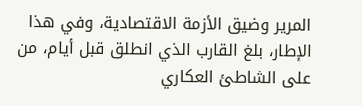المرير وضيق الأزمة الاقتصادية، وفي هذا الإطار، بلغ القارب الذي انطلق قبل أيام، من على الشاطئ العكاري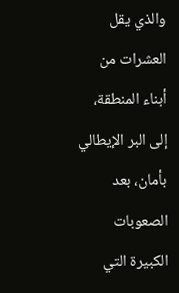والذي يقل العشرات من أبناء المنطقة، إلى البر الإيطالي بأمان، بعد الصعوبات الكبيرة التي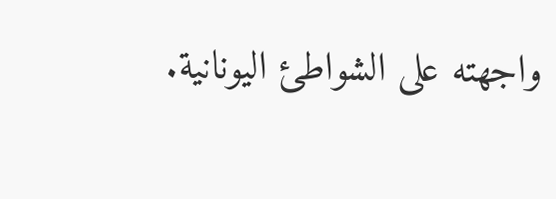واجهته على الشواطئ اليونانية.